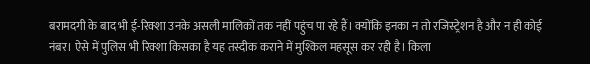बरामदगी के बाद भी ई-रिक्शा उनके असली मालिकों तक नहीं पहुंच पा रहे हैं। क्योंकि इनका न तो रजिस्ट्रेशन है और न ही कोई नंबर। ऐसे में पुलिस भी रिक्शा किसका है यह तस्दीक कराने में मुश्किल महसूस कर रही है। किला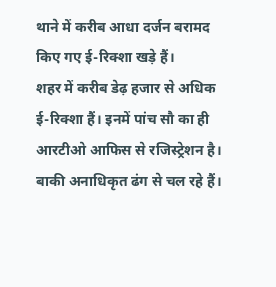थाने में करीब आधा दर्जन बरामद किए गए ई-रिक्शा खड़े हैं।
शहर में करीब डेढ़ हजार से अधिक ई-रिक्शा हैं। इनमें पांच सौ का ही आरटीओ आफिस से रजिस्ट्रेशन है। बाकी अनाधिकृत ढंग से चल रहे हैं।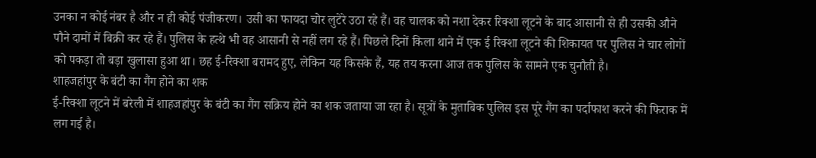उनका न कोई नंबर है और न ही कोई पंजीकरण। उसी का फायदा चोर लुटेरे उठा रहे हैं। वह चालक को नशा देकर रिक्शा लूटने के बाद आसानी से ही उसकी औने पौने दामों में बिक्री कर रहे हैं। पुलिस के हत्थे भी वह आसानी से नहीं लग रहे हैं। पिछले दिनों किला थाने में एक ई रिक्शा लूटने की शिकायत पर पुलिस ने चार लोगों को पकड़ा तो बड़ा खुलासा हुआ था। छह ई-रिक्शा बरामद हुए, लेकिन यह किसके हैं, यह तय करना आज तक पुलिस के सामने एक चुनौती है।
शाहजहांपुर के बंटी का गैंग होने का शक
ई-रिक्शा लूटने में बरेली में शाहजहांपुर के बंटी का गैंग सक्रिय होने का शक जताया जा रहा है। सूत्रों के मुताबिक पुलिस इस पूरे गैंग का पर्दाफाश करने की फिराक में लग गई है।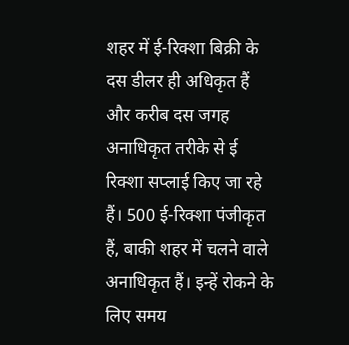शहर में ई-रिक्शा बिक्री के दस डीलर ही अधिकृत हैं और करीब दस जगह अनाधिकृत तरीके से ई रिक्शा सप्लाई किए जा रहे हैं। 500 ई-रिक्शा पंजीकृत हैं, बाकी शहर में चलने वाले अनाधिकृत हैं। इन्हें रोकने के लिए समय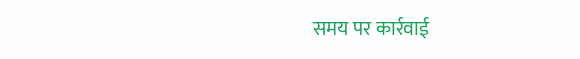समय पर कार्रवाई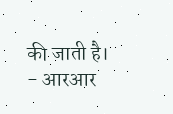की जाती है।
- आरआर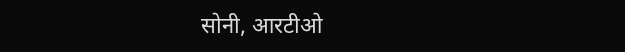सोनी, आरटीओ